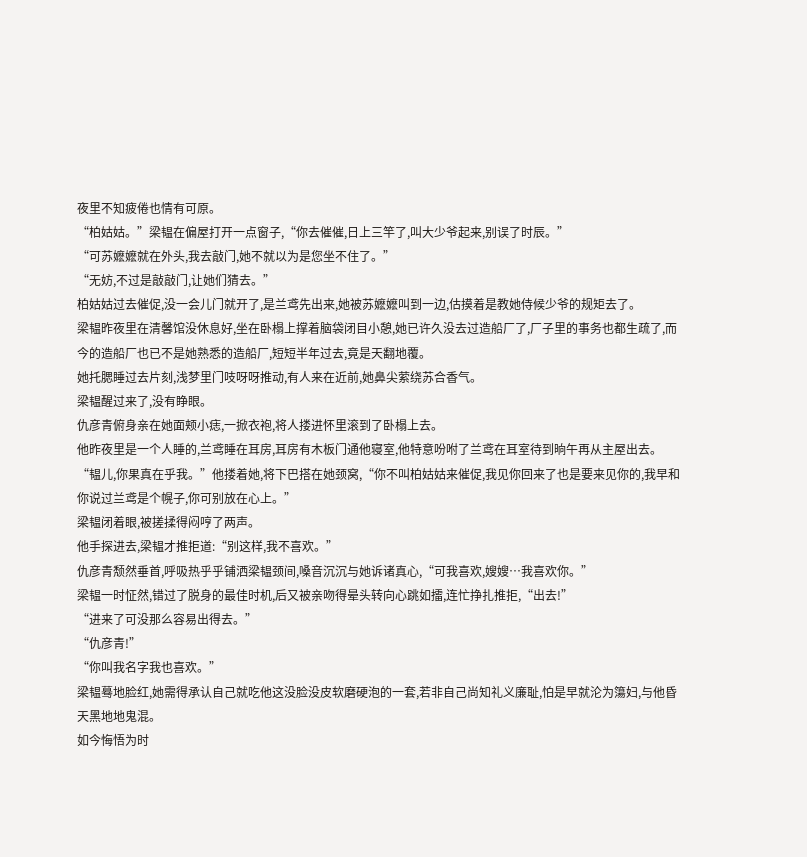夜里不知疲倦也情有可原。
“柏姑姑。”梁韫在偏屋打开一点窗子,“你去催催,日上三竿了,叫大少爷起来,别误了时辰。”
“可苏嬷嬷就在外头,我去敲门,她不就以为是您坐不住了。”
“无妨,不过是敲敲门,让她们猜去。”
柏姑姑过去催促,没一会儿门就开了,是兰鸢先出来,她被苏嬷嬷叫到一边,估摸着是教她侍候少爷的规矩去了。
梁韫昨夜里在清馨馆没休息好,坐在卧榻上撑着脑袋闭目小憩,她已许久没去过造船厂了,厂子里的事务也都生疏了,而今的造船厂也已不是她熟悉的造船厂,短短半年过去,竟是天翻地覆。
她托腮睡过去片刻,浅梦里门吱呀呀推动,有人来在近前,她鼻尖萦绕苏合香气。
梁韫醒过来了,没有睁眼。
仇彦青俯身亲在她面颊小痣,一掀衣袍,将人搂进怀里滚到了卧榻上去。
他昨夜里是一个人睡的,兰鸢睡在耳房,耳房有木板门通他寝室,他特意吩咐了兰鸢在耳室待到晌午再从主屋出去。
“韫儿,你果真在乎我。”他搂着她,将下巴搭在她颈窝,“你不叫柏姑姑来催促,我见你回来了也是要来见你的,我早和你说过兰鸢是个幌子,你可别放在心上。”
梁韫闭着眼,被搓揉得闷哼了两声。
他手探进去,梁韫才推拒道:“别这样,我不喜欢。”
仇彦青颓然垂首,呼吸热乎乎铺洒梁韫颈间,嗓音沉沉与她诉诸真心,“可我喜欢,嫂嫂…我喜欢你。”
梁韫一时怔然,错过了脱身的最佳时机,后又被亲吻得晕头转向心跳如擂,连忙挣扎推拒,“出去!”
“进来了可没那么容易出得去。”
“仇彦青!”
“你叫我名字我也喜欢。”
梁韫蓦地脸红,她需得承认自己就吃他这没脸没皮软磨硬泡的一套,若非自己尚知礼义廉耻,怕是早就沦为簜妇,与他昏天黑地地鬼混。
如今悔悟为时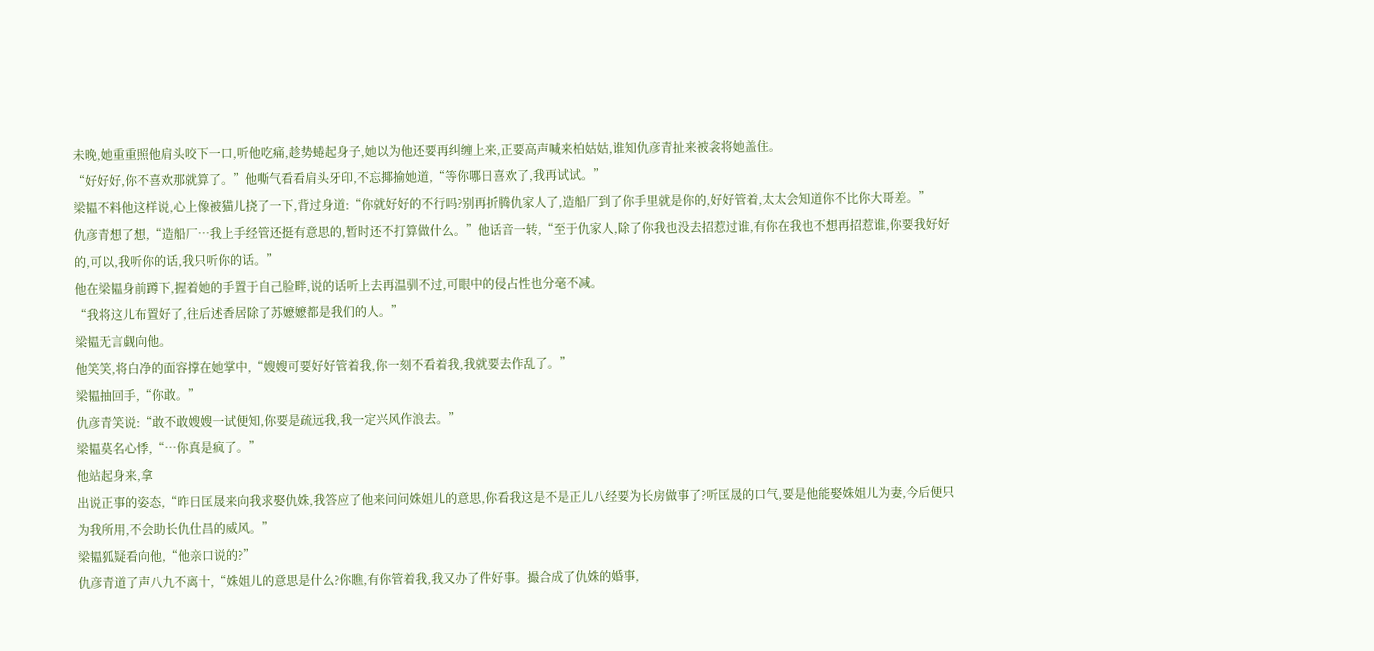未晚,她重重照他肩头咬下一口,听他吃痛,趁势蜷起身子,她以为他还要再纠缠上来,正要高声喊来柏姑姑,谁知仇彦青扯来被衾将她盖住。
“好好好,你不喜欢那就算了。”他嘶气看看肩头牙印,不忘揶揄她道,“等你哪日喜欢了,我再试试。”
梁韫不料他这样说,心上像被猫儿挠了一下,背过身道:“你就好好的不行吗?别再折腾仇家人了,造船厂到了你手里就是你的,好好管着,太太会知道你不比你大哥差。”
仇彦青想了想,“造船厂…我上手经管还挺有意思的,暂时还不打算做什么。”他话音一转,“至于仇家人,除了你我也没去招惹过谁,有你在我也不想再招惹谁,你要我好好的,可以,我听你的话,我只听你的话。”
他在梁韫身前蹲下,握着她的手置于自己脸畔,说的话听上去再温驯不过,可眼中的侵占性也分毫不减。
“我将这儿布置好了,往后述香居除了苏嬷嬷都是我们的人。”
梁韫无言觑向他。
他笑笑,将白净的面容撑在她掌中,“嫂嫂可要好好管着我,你一刻不看着我,我就要去作乱了。”
梁韫抽回手,“你敢。”
仇彦青笑说:“敢不敢嫂嫂一试便知,你要是疏远我,我一定兴风作浪去。”
梁韫莫名心悸,“…你真是疯了。”
他站起身来,拿
出说正事的姿态,“昨日匡晟来向我求娶仇姝,我答应了他来问问姝姐儿的意思,你看我这是不是正儿八经要为长房做事了?听匡晟的口气,要是他能娶姝姐儿为妻,今后便只为我所用,不会助长仇仕昌的威风。”
梁韫狐疑看向他,“他亲口说的?”
仇彦青道了声八九不离十,“姝姐儿的意思是什么?你瞧,有你管着我,我又办了件好事。撮合成了仇姝的婚事,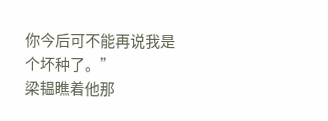你今后可不能再说我是个坏种了。”
梁韫瞧着他那